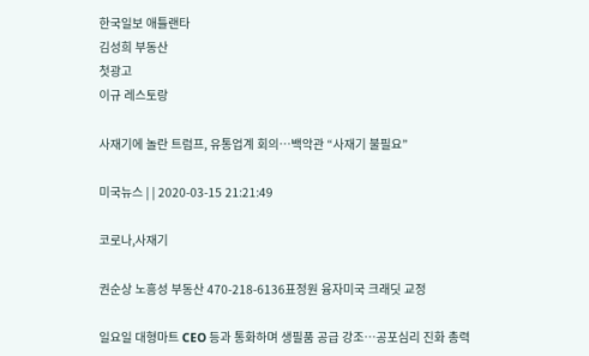한국일보 애틀랜타
김성희 부동산
첫광고
이규 레스토랑

사재기에 놀란 트럼프, 유통업계 회의…백악관 “사재기 불필요”

미국뉴스 | | 2020-03-15 21:21:49

코로나,사재기

권순상 노흥성 부동산 470-218-6136표정원 융자미국 크래딧 교정

일요일 대형마트 CEO 등과 통화하며 생필품 공급 강조…공포심리 진화 총력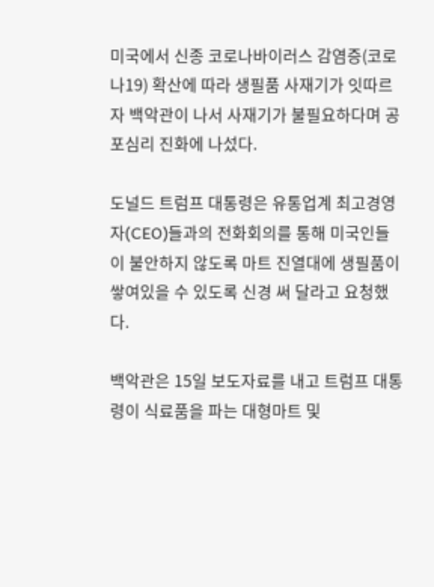미국에서 신종 코로나바이러스 감염증(코로나19) 확산에 따라 생필품 사재기가 잇따르자 백악관이 나서 사재기가 불필요하다며 공포심리 진화에 나섰다.

도널드 트럼프 대통령은 유통업계 최고경영자(CEO)들과의 전화회의를 통해 미국인들이 불안하지 않도록 마트 진열대에 생필품이 쌓여있을 수 있도록 신경 써 달라고 요청했다.

백악관은 15일 보도자료를 내고 트럼프 대통령이 식료품을 파는 대형마트 및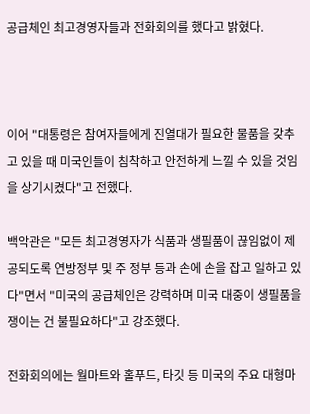공급체인 최고경영자들과 전화회의를 했다고 밝혔다.



이어 "대통령은 참여자들에게 진열대가 필요한 물품을 갖추고 있을 때 미국인들이 침착하고 안전하게 느낄 수 있을 것임을 상기시켰다"고 전했다.

백악관은 "모든 최고경영자가 식품과 생필품이 끊임없이 제공되도록 연방정부 및 주 정부 등과 손에 손을 잡고 일하고 있다"면서 "미국의 공급체인은 강력하며 미국 대중이 생필품을 쟁이는 건 불필요하다"고 강조했다.

전화회의에는 월마트와 홀푸드, 타깃 등 미국의 주요 대형마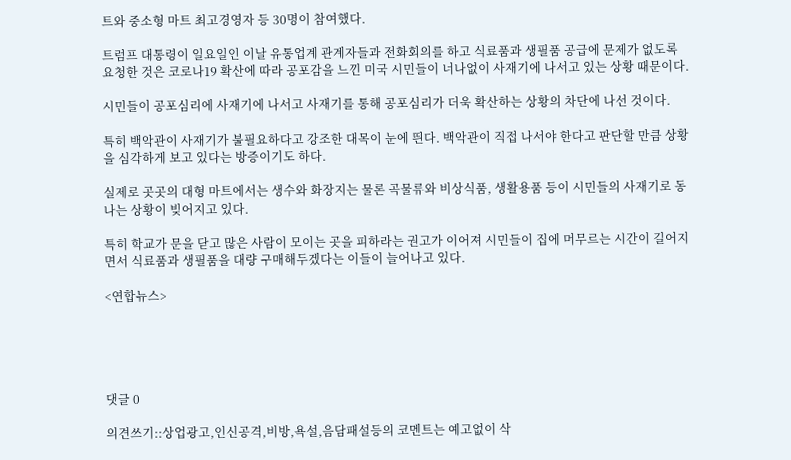트와 중소형 마트 최고경영자 등 30명이 참여했다.

트럼프 대통령이 일요일인 이날 유통업계 관계자들과 전화회의를 하고 식료품과 생필품 공급에 문제가 없도록 요청한 것은 코로나19 확산에 따라 공포감을 느낀 미국 시민들이 너나없이 사재기에 나서고 있는 상황 때문이다.

시민들이 공포심리에 사재기에 나서고 사재기를 통해 공포심리가 더욱 확산하는 상황의 차단에 나선 것이다.

특히 백악관이 사재기가 불필요하다고 강조한 대목이 눈에 띈다. 백악관이 직접 나서야 한다고 판단할 만큼 상황을 심각하게 보고 있다는 방증이기도 하다.

실제로 곳곳의 대형 마트에서는 생수와 화장지는 물론 곡물류와 비상식품, 생활용품 등이 시민들의 사재기로 동나는 상황이 빚어지고 있다.

특히 학교가 문을 닫고 많은 사람이 모이는 곳을 피하라는 권고가 이어져 시민들이 집에 머무르는 시간이 길어지면서 식료품과 생필품을 대량 구매해두겠다는 이들이 늘어나고 있다.

<연합뉴스>





댓글 0

의견쓰기::상업광고,인신공격,비방,욕설,음담패설등의 코멘트는 예고없이 삭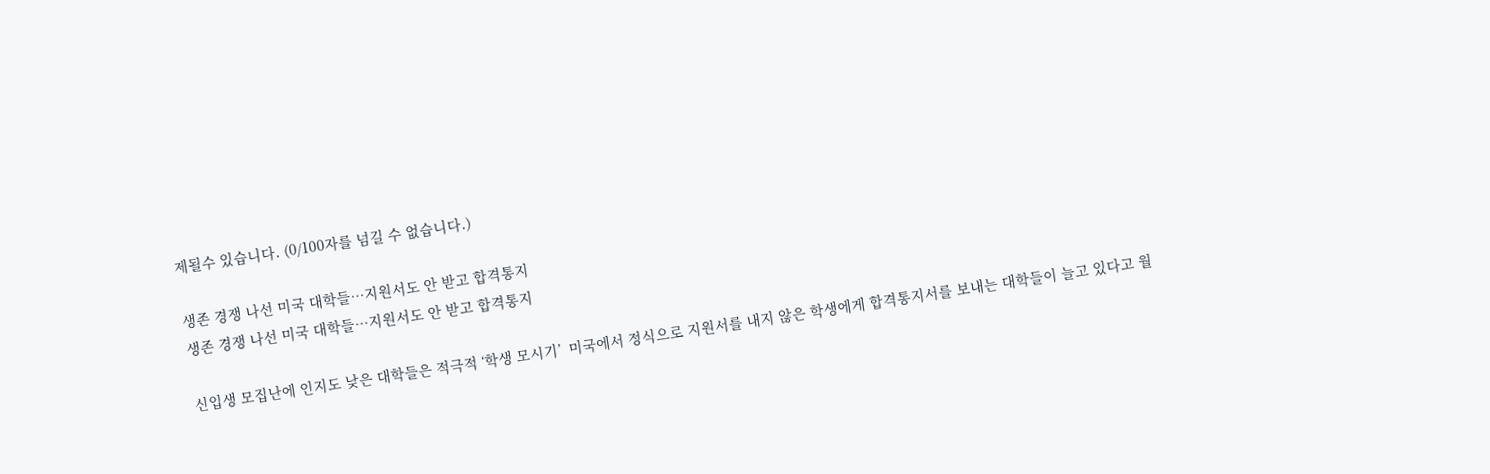제될수 있습니다. (0/100자를 넘길 수 없습니다.)

생존 경쟁 나선 미국 대학들…지원서도 안 받고 합격통지
생존 경쟁 나선 미국 대학들…지원서도 안 받고 합격통지

신입생 모집난에 인지도 낮은 대학들은 적극적 ‘학생 모시기’  미국에서 정식으로 지원서를 내지 않은 학생에게 합격통지서를 보내는 대학들이 늘고 있다고 월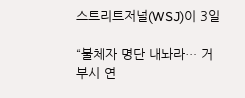스트리트저널(WSJ)이 3일

“불체자 명단 내놔라… 거부시 연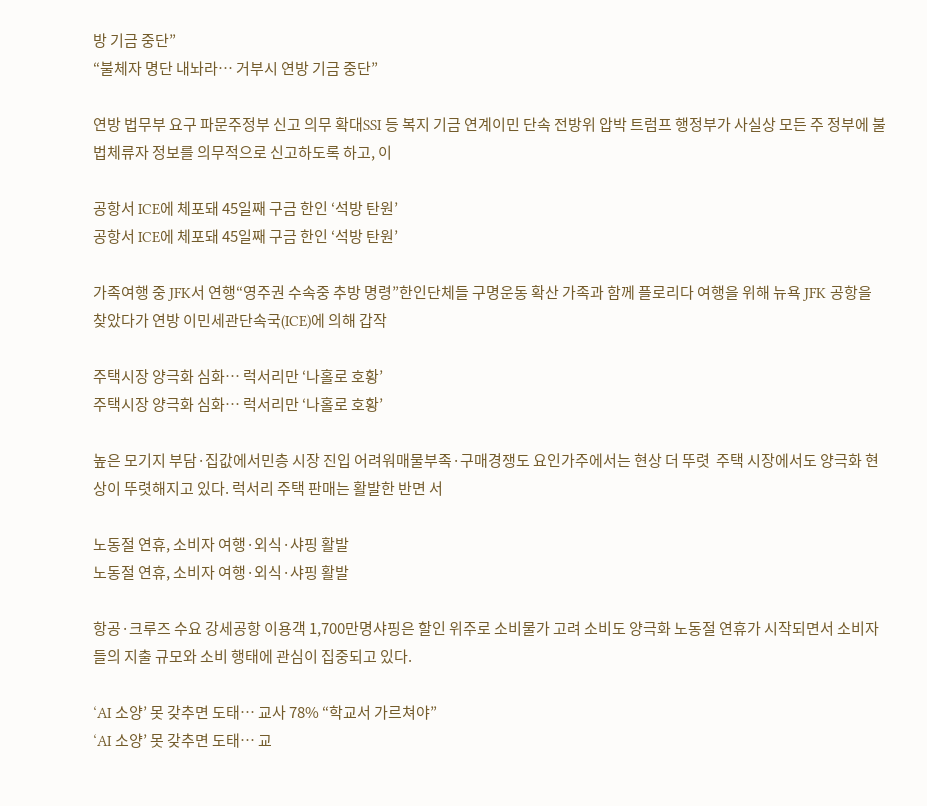방 기금 중단”
“불체자 명단 내놔라… 거부시 연방 기금 중단”

연방 법무부 요구 파문주정부 신고 의무 확대SSI 등 복지 기금 연계이민 단속 전방위 압박 트럼프 행정부가 사실상 모든 주 정부에 불법체류자 정보를 의무적으로 신고하도록 하고, 이

공항서 ICE에 체포돼 45일째 구금 한인 ‘석방 탄원’
공항서 ICE에 체포돼 45일째 구금 한인 ‘석방 탄원’

가족여행 중 JFK서 연행“영주권 수속중 추방 명령”한인단체들 구명운동 확산 가족과 함께 플로리다 여행을 위해 뉴욕 JFK 공항을 찾았다가 연방 이민세관단속국(ICE)에 의해 갑작

주택시장 양극화 심화… 럭서리만 ‘나홀로 호황’
주택시장 양극화 심화… 럭서리만 ‘나홀로 호황’

높은 모기지 부담·집값에서민층 시장 진입 어려워매물부족·구매경쟁도 요인가주에서는 현상 더 뚜렷  주택 시장에서도 양극화 현상이 뚜렷해지고 있다. 럭서리 주택 판매는 활발한 반면 서

노동절 연휴, 소비자 여행·외식·샤핑 활발
노동절 연휴, 소비자 여행·외식·샤핑 활발

항공·크루즈 수요 강세공항 이용객 1,700만명샤핑은 할인 위주로 소비물가 고려 소비도 양극화 노동절 연휴가 시작되면서 소비자들의 지출 규모와 소비 행태에 관심이 집중되고 있다.

‘AI 소양’ 못 갖추면 도태… 교사 78% “학교서 가르쳐야”
‘AI 소양’ 못 갖추면 도태… 교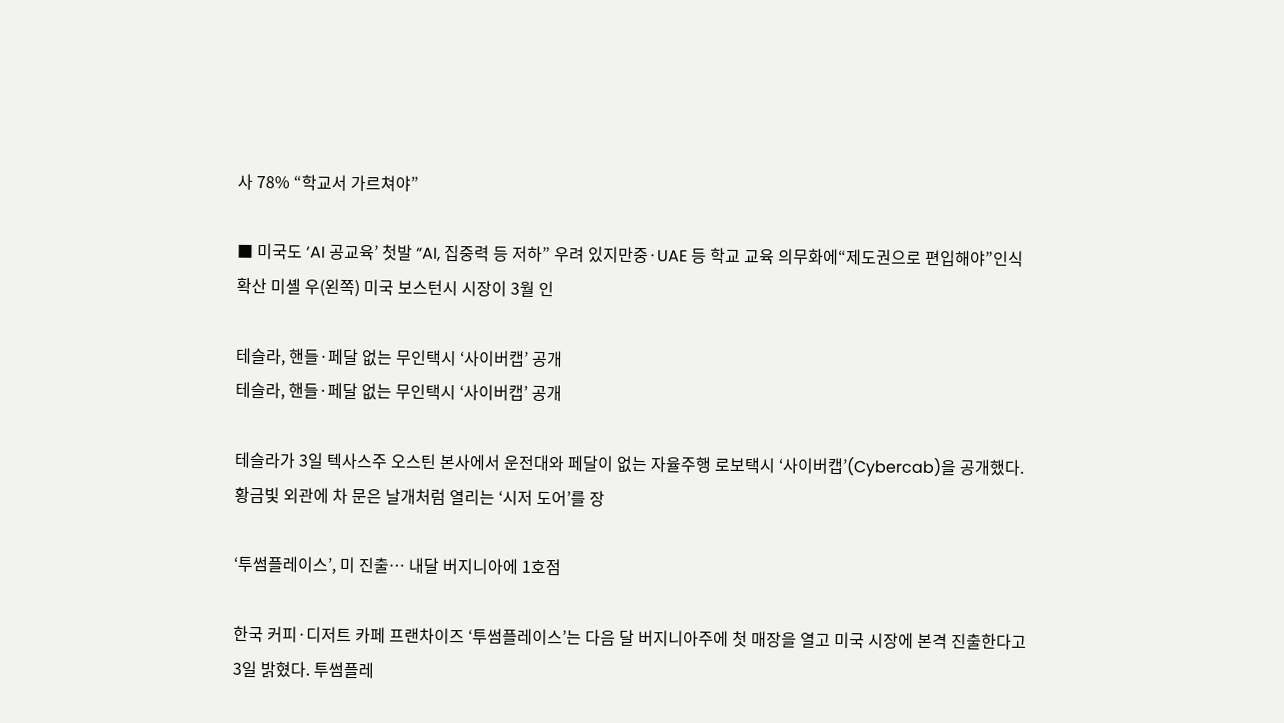사 78% “학교서 가르쳐야”

■ 미국도 ‘AI 공교육’ 첫발 “AI, 집중력 등 저하” 우려 있지만중·UAE 등 학교 교육 의무화에“제도권으로 편입해야”인식 확산 미셸 우(왼쪽) 미국 보스턴시 시장이 3월 인

테슬라, 핸들·페달 없는 무인택시 ‘사이버캡’ 공개
테슬라, 핸들·페달 없는 무인택시 ‘사이버캡’ 공개

테슬라가 3일 텍사스주 오스틴 본사에서 운전대와 페달이 없는 자율주행 로보택시 ‘사이버캡’(Cybercab)을 공개했다. 황금빛 외관에 차 문은 날개처럼 열리는 ‘시저 도어’를 장

‘투썸플레이스’, 미 진출… 내달 버지니아에 1호점

한국 커피·디저트 카페 프랜차이즈 ‘투썸플레이스’는 다음 달 버지니아주에 첫 매장을 열고 미국 시장에 본격 진출한다고 3일 밝혔다. 투썸플레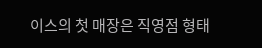이스의 첫 매장은 직영점 형태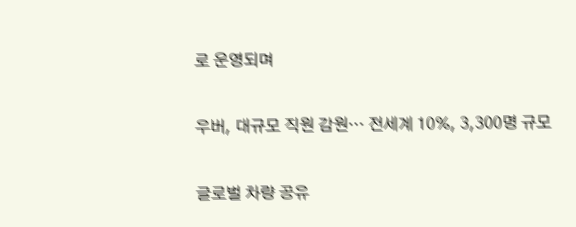로 운영되며

우버, 대규모 직원 감원… 전세계 10%, 3,300명 규모

글로벌 차량 공유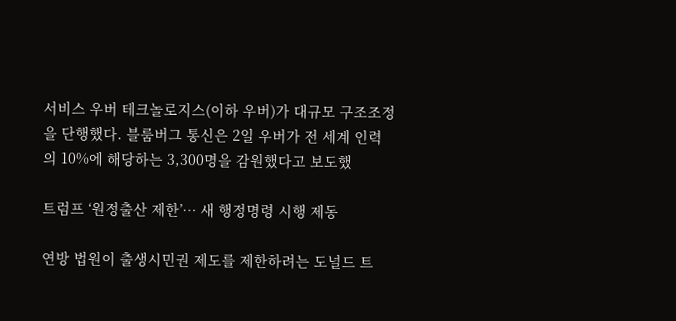서비스 우버 테크놀로지스(이하 우버)가 대규모 구조조정을 단행했다. 블룸버그 통신은 2일 우버가 전 세계 인력의 10%에 해당하는 3,300명을 감원했다고 보도했

트럼프 ‘원정출산 제한’… 새 행정명령 시행 제동

연방 법원이 출생시민권 제도를 제한하려는 도널드 트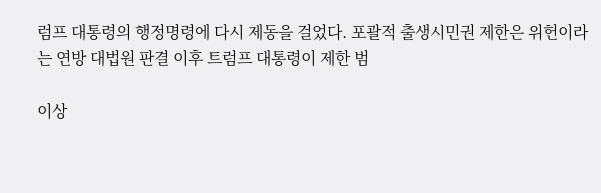럼프 대통령의 행정명령에 다시 제동을 걸었다. 포괄적 출생시민권 제한은 위헌이라는 연방 대법원 판결 이후 트럼프 대통령이 제한 범

이상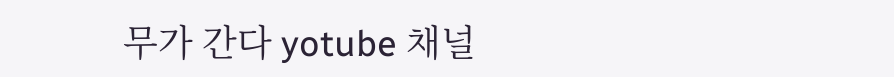무가 간다 yotube 채널